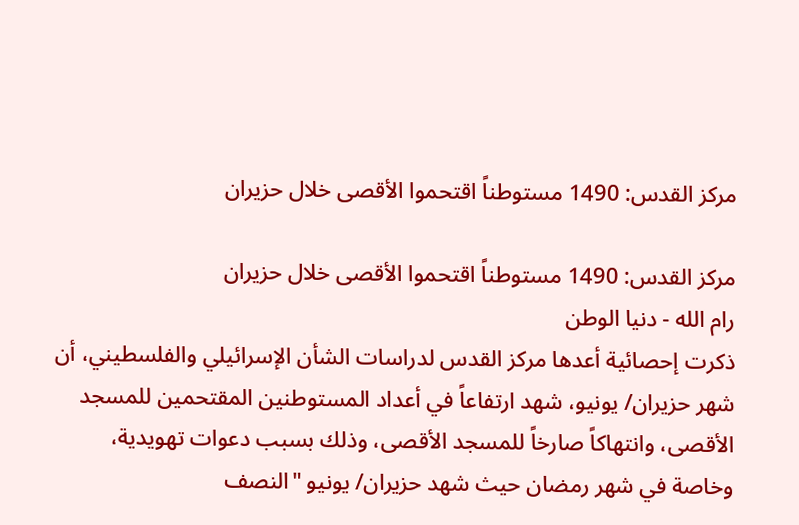مركز القدس: 1490 مستوطناً اقتحموا الأقصى خلال حزيران

مركز القدس: 1490 مستوطناً اقتحموا الأقصى خلال حزيران
رام الله - دنيا الوطن
ذكرت إحصائية أعدها مركز القدس لدراسات الشأن الإسرائيلي والفلسطيني، أن شهر حزيران/ يونيو، شهد ارتفاعاً في أعداد المستوطنين المقتحمين للمسجد الأقصى، وانتهاكاً صارخاً للمسجد الأقصى، وذلك بسبب دعوات تهويدية، وخاصة في شهر رمضان حيث شهد حزيران/ يونيو "النصف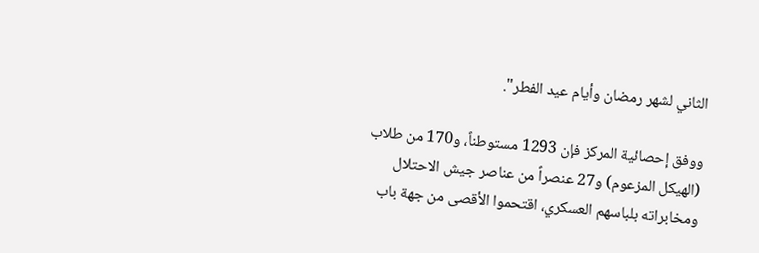الثاني لشهر رمضان وأيام عيد الفطر".

ووفق إحصائية المركز فإن 1293 مستوطناً، و170 من طلاب (الهيكل المزعوم) و27 عنصراً من عناصر جيش الاحتلال ومخابراته بلباسهم العسكري، اقتحموا الأقصى من جهة باب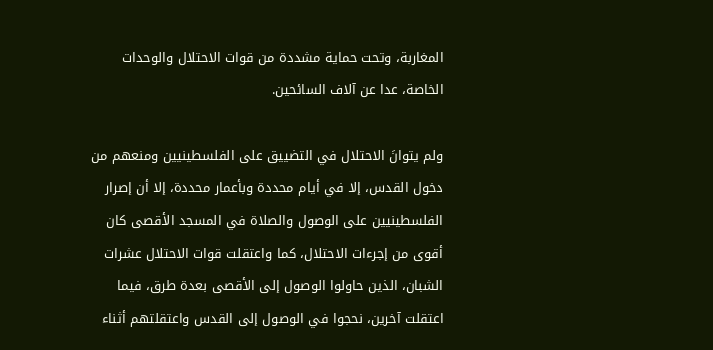المغاربة، وتحت حماية مشددة من قوات الاحتلال والوحدات الخاصة، عدا عن آلاف السائحين.

ولم يتوانَ الاحتلال في التضييق على الفلسطينيين ومنعهم من دخول القدس، إلا في أيام محددة وبأعمار محددة، إلا أن إصرار الفلسطينيين على الوصول والصلاة في المسجد الأقصى كان أقوى من إجرءات الاحتلال، كما واعتقلت قوات الاحتلال عشرات الشبان، الذين حاولوا الوصول إلى الأقصى بعدة طرق، فيما اعتقلت آخرين، نحجوا في الوصول إلى القدس واعتقلتهم أثناء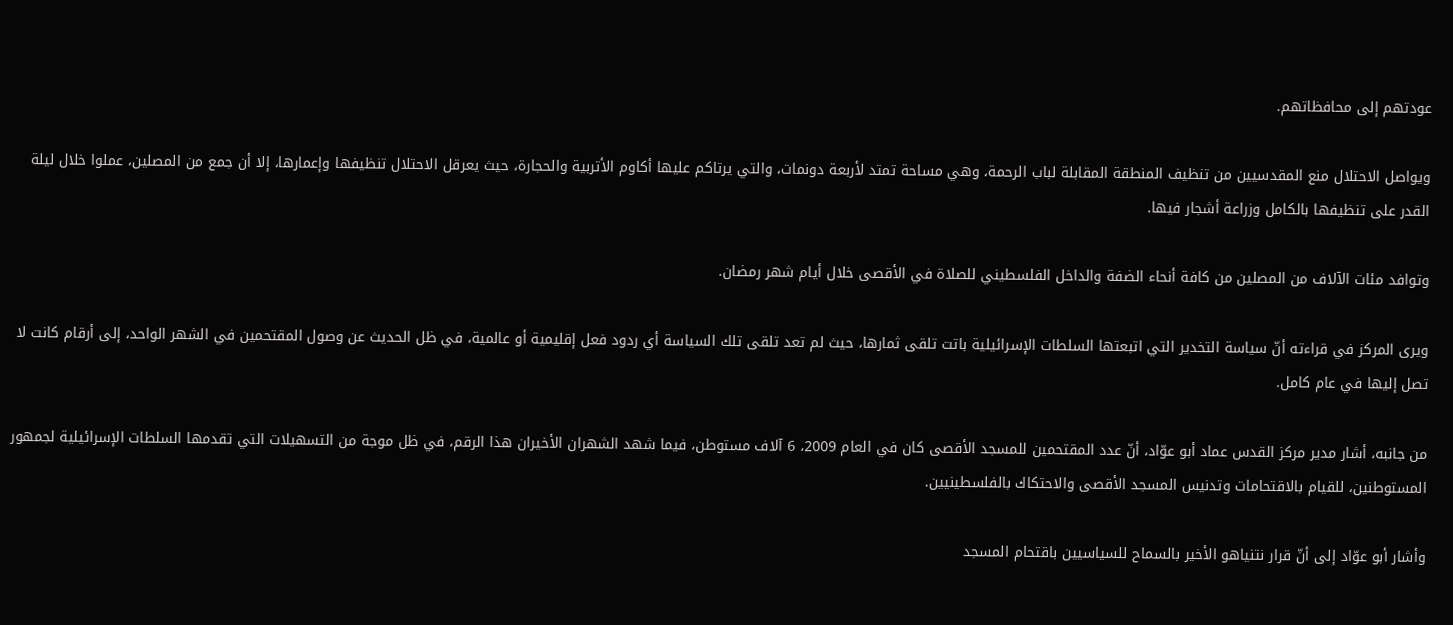عودتهم إلى محافظاتهم.

ويواصل الاحتلال منع المقدسيين من تنظيف المنطقة المقابلة لباب الرحمة، وهي مساحة تمتد لأربعة دونمات، والتي يرتاكم عليها أكاوم الأتربية والحجارة، حيث يعرقل الاحتلال تنظيفها وإعمارها، إلا أن جمع من المصلين، عملوا خلال ليلة القدر على تنظيفها بالكامل وزراعة أشجار فيها.

وتوافد مئات الآلاف من المصلين من كافة أنحاء الضفة والداخل الفلسطيني للصلاة في الأقصى خلال أيام شهر رمضان.

ويرى المركز في قراءته أنّ سياسة التخدير التي اتبعتها السلطات الإسرائيلية باتت تلقى ثمارها، حيث لم تعد تلقى تلك السياسة أي ردود فعل إقليمية أو عالمية، في ظل الحديث عن وصول المقتحمين في الشهر الواحد، إلى أرقام كانت لا تصل إليها في عام كامل.

من جانبه، أشار مدير مركز القدس عماد أبو عوّاد، أنّ عدد المقتحمين للمسجد الأقصى كان في العام 2009، 6 آلاف مستوطن، فيما شهد الشهران الأخيران هذا الرقم، في ظل موجة من التسهيلات التي تقدمها السلطات الإسرائيلية لجمهور المستوطنين، للقيام بالاقتحامات وتدنيس المسجد الأقصى والاحتكاك بالفلسطينيين.

وأشار أبو عوّاد إلى أنّ قرار نتنياهو الأخير بالسماح للسياسيين باقتحام المسجد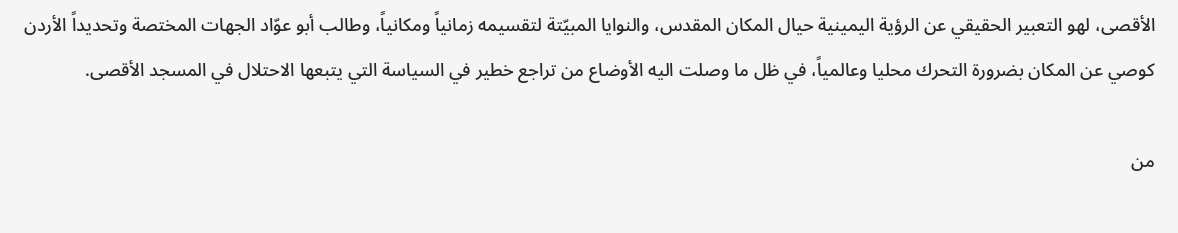الأقصى، لهو التعبير الحقيقي عن الرؤية اليمينية حيال المكان المقدس، والنوايا المبيّتة لتقسيمه زمانياً ومكانياً، وطالب أبو عوّاد الجهات المختصة وتحديداً الأردن كوصي عن المكان بضرورة التحرك محليا وعالمياً، في ظل ما وصلت اليه الأوضاع من تراجع خطير في السياسة التي يتبعها الاحتلال في المسجد الأقصى.

من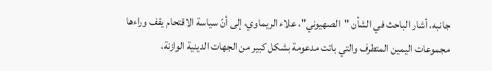جانبه، أشار الباحث في الشأن "الصهيوني"، علاء الريماوي، إلى أنّ سياسة الاقتحام يقف وراءها مجموعات اليمين المتطرف والتي باتت مدعومة بشكل كبير من الجهات الدينية الوازنة،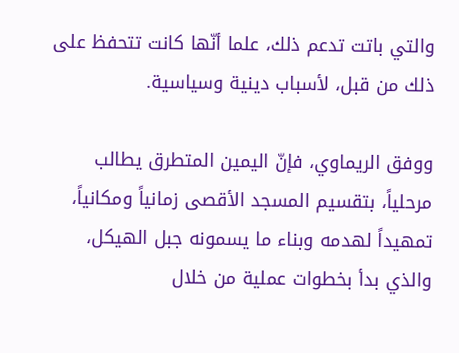والتي باتت تدعم ذلك، علما أنّها كانت تتحفظ على ذلك من قبل، لأسباب دينية وسياسية.

ووفق الريماوي، فإنّ اليمين المتطرق يطالب مرحلياً، بتقسيم المسجد الأقصى زمانياً ومكانياً، تمهيداً لهدمه وبناء ما يسمونه جبل الهيكل، والذي بدأ بخطوات عملية من خلال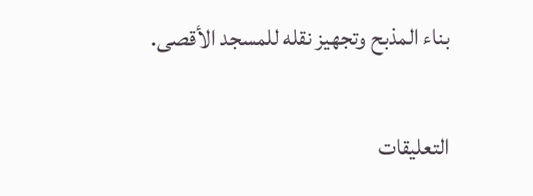بناء المذبح وتجهيز نقله للمسجد الأقصى.

التعليقات